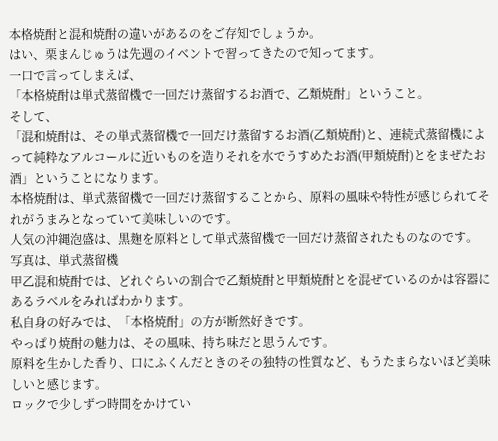本格焼酎と混和焼酎の違いがあるのをご存知でしょうか。
はい、栗まんじゅうは先週のイベントで習ってきたので知ってます。
一口で言ってしまえば、
「本格焼酎は単式蒸留機で一回だけ蒸留するお酒で、乙類焼酎」ということ。
そして、
「混和焼酎は、その単式蒸留機で一回だけ蒸留するお酒(乙類焼酎)と、連続式蒸留機によって純粋なアルコールに近いものを造りそれを水でうすめたお酒(甲類焼酎)とをまぜたお酒」ということになります。
本格焼酎は、単式蒸留機で一回だけ蒸留することから、原料の風味や特性が感じられてそれがうまみとなっていて美味しいのです。
人気の沖縄泡盛は、黒麹を原料として単式蒸留機で一回だけ蒸留されたものなのです。
写真は、単式蒸留機
甲乙混和焼酎では、どれぐらいの割合で乙類焼酎と甲類焼酎とを混ぜているのかは容器にあるラベルをみればわかります。
私自身の好みでは、「本格焼酎」の方が断然好きです。
やっぱり焼酎の魅力は、その風味、持ち味だと思うんです。
原料を生かした香り、口にふくんだときのその独特の性質など、もうたまらないほど美味しいと感じます。
ロックで少しずつ時間をかけてい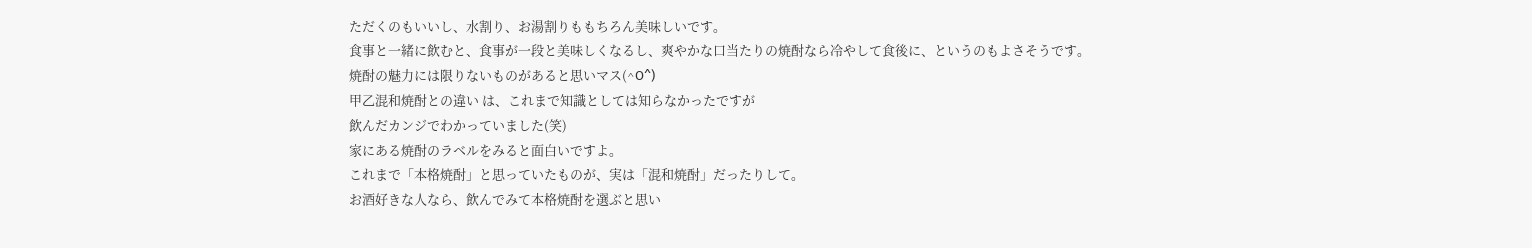ただくのもいいし、水割り、お湯割りももちろん美味しいです。
食事と一緒に飲むと、食事が一段と美味しくなるし、爽やかな口当たりの焼酎なら冷やして食後に、というのもよさそうです。
焼酎の魅力には限りないものがあると思いマス(^O^)
甲乙混和焼酎との違い は、これまで知識としては知らなかったですが
飲んだカンジでわかっていました(笑)
家にある焼酎のラベルをみると面白いですよ。
これまで「本格焼酎」と思っていたものが、実は「混和焼酎」だったりして。
お酒好きな人なら、飲んでみて本格焼酎を選ぶと思い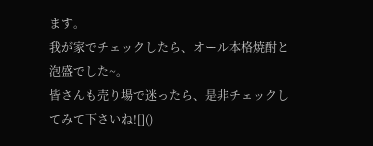ます。
我が家でチェックしたら、オール本格焼酎と泡盛でした~。
皆さんも売り場で迷ったら、是非チェックしてみて下さいね![]()